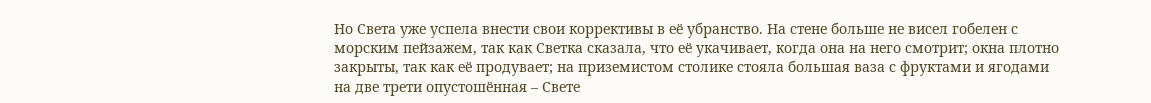Но Света уже успела внести свои коррективы в её убранство. На стене больше не висел гобелен с морским пейзажем, так как Светка сказала, что её укачивает, когда она на него смотрит; окна плотно закрыты, так как её продувает; на приземистом столике стояла большая ваза с фруктами и ягодами на две трети опустошённая – Свете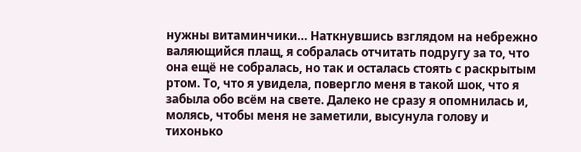нужны витаминчики… Наткнувшись взглядом на небрежно валяющийся плащ, я собралась отчитать подругу за то, что она ещё не собралась, но так и осталась стоять с раскрытым ртом. То, что я увидела, повергло меня в такой шок, что я забыла обо всём на свете. Далеко не сразу я опомнилась и, молясь, чтобы меня не заметили, высунула голову и тихонько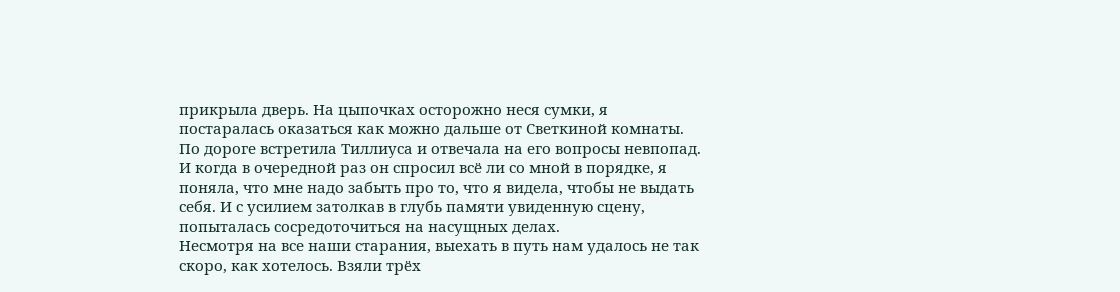прикрыла дверь. На цыпочках осторожно неся сумки, я постаралась оказаться как можно дальше от Светкиной комнаты. По дороге встретила Тиллиуса и отвечала на его вопросы невпопад. И когда в очередной раз он спросил всё ли со мной в порядке, я поняла, что мне надо забыть про то, что я видела, чтобы не выдать себя. И с усилием затолкав в глубь памяти увиденную сцену, попыталась сосредоточиться на насущных делах.
Несмотря на все наши старания, выехать в путь нам удалось не так скоро, как хотелось. Взяли трёх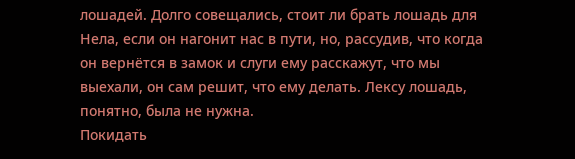лошадей. Долго совещались, стоит ли брать лошадь для Нела, если он нагонит нас в пути, но, рассудив, что когда он вернётся в замок и слуги ему расскажут, что мы выехали, он сам решит, что ему делать. Лексу лошадь, понятно, была не нужна.
Покидать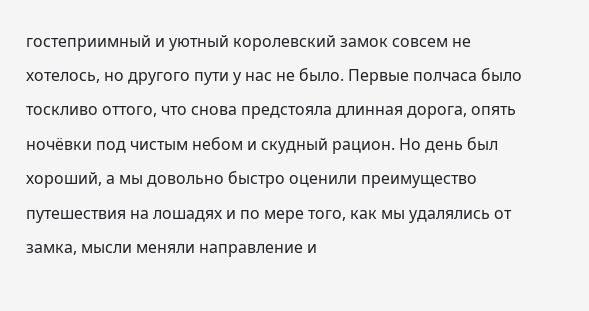гостеприимный и уютный королевский замок совсем не хотелось, но другого пути у нас не было. Первые полчаса было тоскливо оттого, что снова предстояла длинная дорога, опять ночёвки под чистым небом и скудный рацион. Но день был хороший, а мы довольно быстро оценили преимущество путешествия на лошадях и по мере того, как мы удалялись от замка, мысли меняли направление и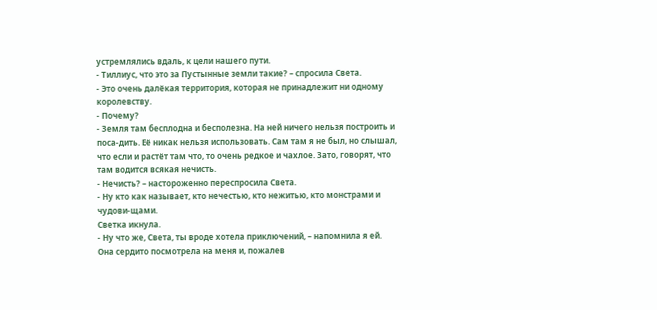устремлялись вдаль, к цели нашего пути.
- Тиллиус, что это за Пустынные земли такие? – спросила Света.
- Это очень далёкая территория, которая не принадлежит ни одному королевству.
- Почему?
- Земля там бесплодна и бесполезна. На ней ничего нельзя построить и поса-дить. Её никак нельзя использовать. Сам там я не был, но слышал, что если и растёт там что, то очень редкое и чахлое. Зато, говорят, что там водится всякая нечисть.
- Нечисть? – настороженно переспросила Света.
- Ну кто как называет, кто нечестью, кто нежитью, кто монстрами и чудови-щами.
Светка икнула.
- Ну что же, Света, ты вроде хотела приключений, – напомнила я ей.
Она сердито посмотрела на меня и, пожалев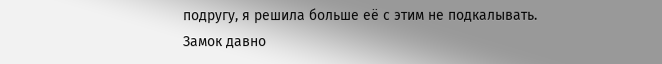подругу, я решила больше её с этим не подкалывать.
Замок давно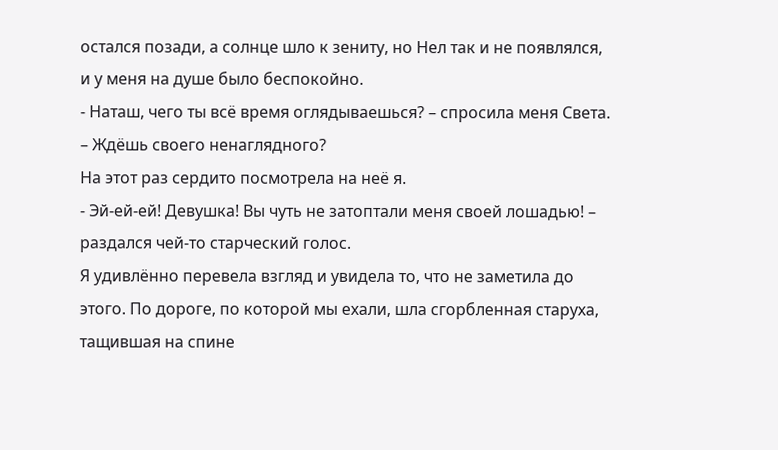остался позади, а солнце шло к зениту, но Нел так и не появлялся, и у меня на душе было беспокойно.
- Наташ, чего ты всё время оглядываешься? – спросила меня Света. – Ждёшь своего ненаглядного?
На этот раз сердито посмотрела на неё я.
- Эй-ей-ей! Девушка! Вы чуть не затоптали меня своей лошадью! – раздался чей-то старческий голос.
Я удивлённо перевела взгляд и увидела то, что не заметила до этого. По дороге, по которой мы ехали, шла сгорбленная старуха, тащившая на спине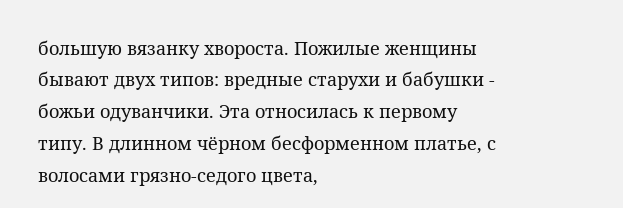большую вязанку хвороста. Пожилые женщины бывают двух типов: вредные старухи и бабушки - божьи одуванчики. Эта относилась к первому типу. В длинном чёрном бесформенном платье, с волосами грязно-седого цвета,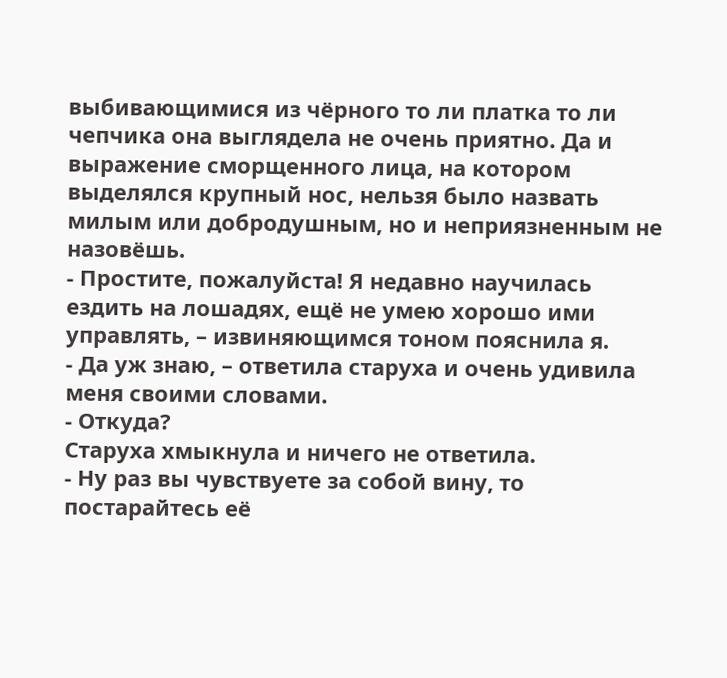выбивающимися из чёрного то ли платка то ли чепчика она выглядела не очень приятно. Да и выражение сморщенного лица, на котором выделялся крупный нос, нельзя было назвать милым или добродушным, но и неприязненным не назовёшь.
- Простите, пожалуйста! Я недавно научилась ездить на лошадях, ещё не умею хорошо ими управлять, – извиняющимся тоном пояснила я.
- Да уж знаю, – ответила старуха и очень удивила меня своими словами.
- Откуда?
Старуха хмыкнула и ничего не ответила.
- Ну раз вы чувствуете за собой вину, то постарайтесь её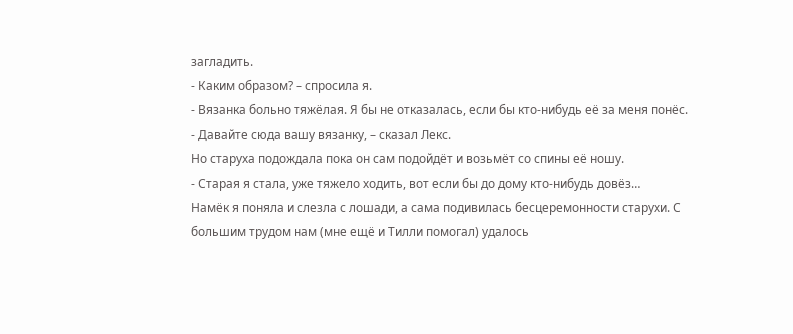загладить.
- Каким образом? – спросила я.
- Вязанка больно тяжёлая. Я бы не отказалась, если бы кто-нибудь её за меня понёс.
- Давайте сюда вашу вязанку, – сказал Лекс.
Но старуха подождала пока он сам подойдёт и возьмёт со спины её ношу.
- Старая я стала, уже тяжело ходить, вот если бы до дому кто-нибудь довёз…
Намёк я поняла и слезла с лошади, а сама подивилась бесцеремонности старухи. С большим трудом нам (мне ещё и Тилли помогал) удалось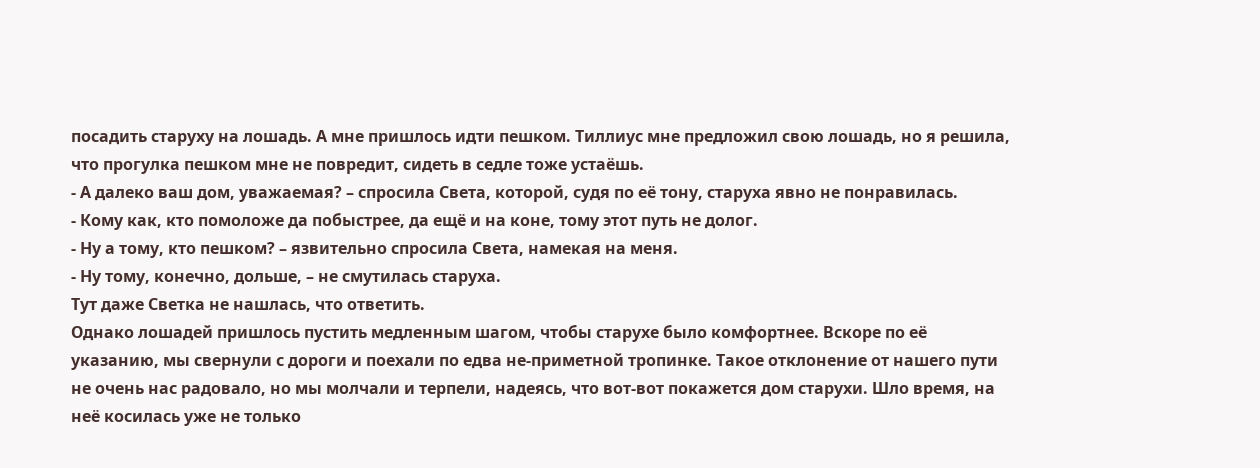посадить старуху на лошадь. А мне пришлось идти пешком. Тиллиус мне предложил свою лошадь, но я решила, что прогулка пешком мне не повредит, сидеть в седле тоже устаёшь.
- А далеко ваш дом, уважаемая? – спросила Света, которой, судя по её тону, старуха явно не понравилась.
- Кому как, кто помоложе да побыстрее, да ещё и на коне, тому этот путь не долог.
- Ну а тому, кто пешком? – язвительно спросила Света, намекая на меня.
- Ну тому, конечно, дольше, – не смутилась старуха.
Тут даже Светка не нашлась, что ответить.
Однако лошадей пришлось пустить медленным шагом, чтобы старухе было комфортнее. Вскоре по её указанию, мы свернули с дороги и поехали по едва не-приметной тропинке. Такое отклонение от нашего пути не очень нас радовало, но мы молчали и терпели, надеясь, что вот-вот покажется дом старухи. Шло время, на неё косилась уже не только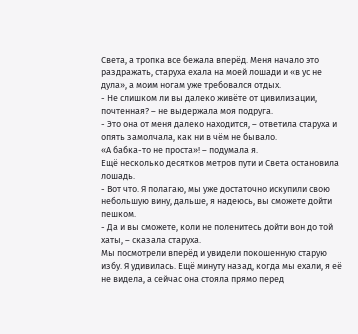Света, а тропка все бежала вперёд. Меня начало это раздражать, старуха ехала на моей лошади и «в ус не дула», а моим ногам уже требовался отдых.
- Не слишком ли вы далеко живёте от цивилизации, почтенная? – не выдержала моя подруга.
- Это она от меня далеко находится, – ответила старуха и опять замолчала, как ни в чём не бывало.
«А бабка-то не проста»! – подумала я.
Ещё несколько десятков метров пути и Света остановила лошадь.
- Вот что. Я полагаю, мы уже достаточно искупили свою небольшую вину, дальше, я надеюсь, вы сможете дойти пешком.
- Да и вы сможете, коли не поленитесь дойти вон до той хаты, – сказала старуха.
Мы посмотрели вперёд и увидели покошенную старую избу. Я удивилась. Ещё минуту назад, когда мы ехали, я её не видела, а сейчас она стояла прямо перед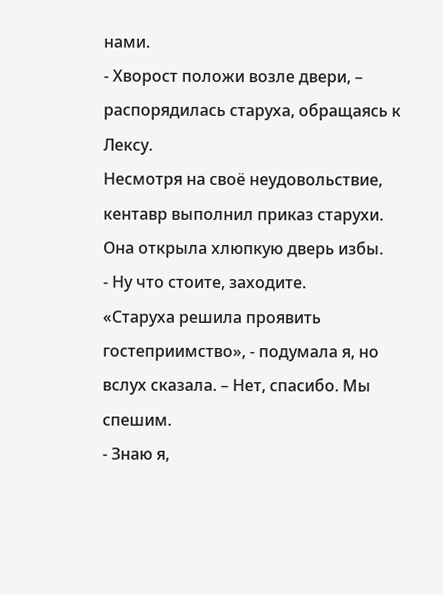нами.
- Хворост положи возле двери, – распорядилась старуха, обращаясь к Лексу.
Несмотря на своё неудовольствие, кентавр выполнил приказ старухи.
Она открыла хлюпкую дверь избы.
- Ну что стоите, заходите.
«Старуха решила проявить гостеприимство», - подумала я, но вслух сказала. – Нет, спасибо. Мы спешим.
- Знаю я,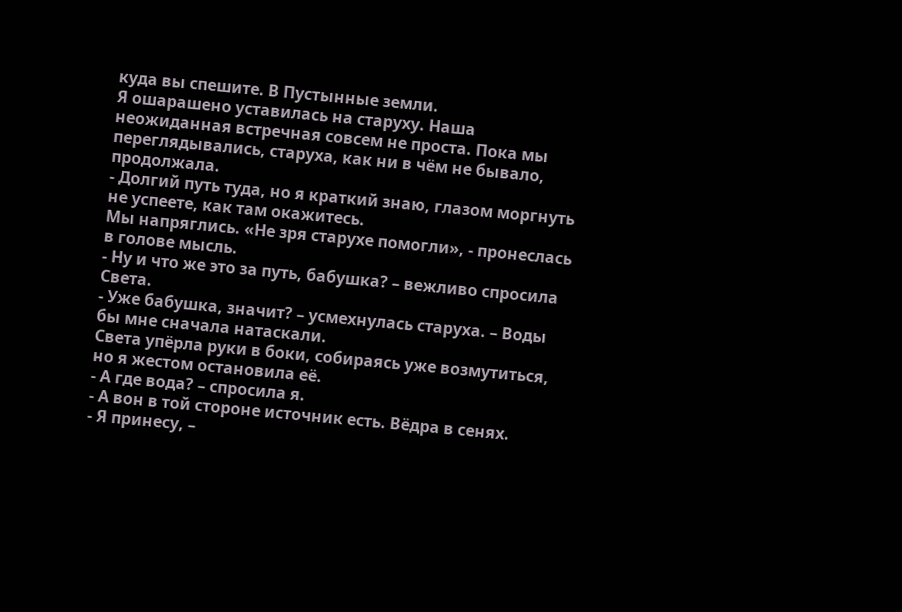куда вы спешите. В Пустынные земли.
Я ошарашено уставилась на старуху. Наша неожиданная встречная совсем не проста. Пока мы переглядывались, старуха, как ни в чём не бывало, продолжала.
- Долгий путь туда, но я краткий знаю, глазом моргнуть не успеете, как там окажитесь.
Мы напряглись. «Не зря старухе помогли», - пронеслась в голове мысль.
- Ну и что же это за путь, бабушка? – вежливо спросила Света.
- Уже бабушка, значит? – усмехнулась старуха. – Воды бы мне сначала натаскали.
Света упёрла руки в боки, собираясь уже возмутиться, но я жестом остановила её.
- А где вода? – спросила я.
- А вон в той стороне источник есть. Вёдра в сенях.
- Я принесу, –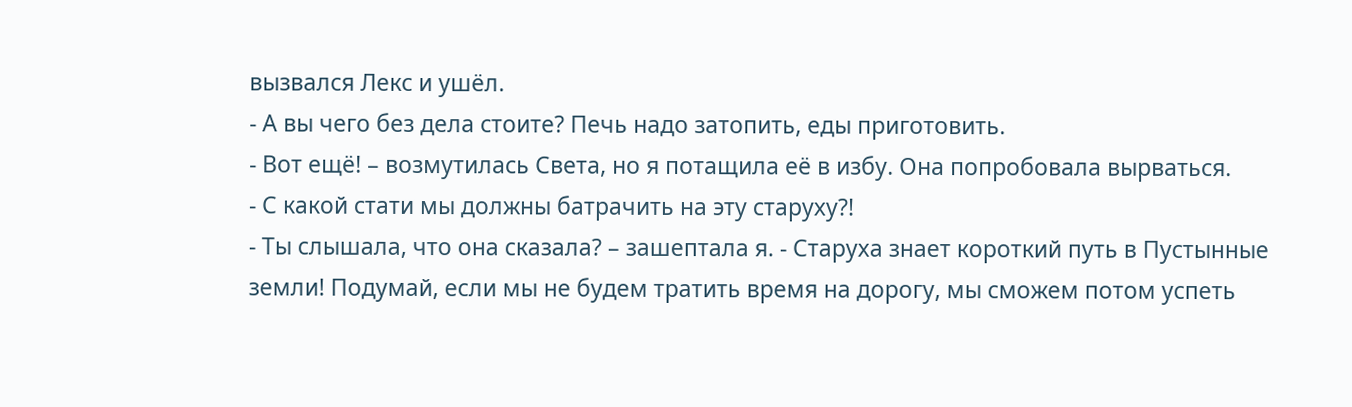вызвался Лекс и ушёл.
- А вы чего без дела стоите? Печь надо затопить, еды приготовить.
- Вот ещё! – возмутилась Света, но я потащила её в избу. Она попробовала вырваться.
- С какой стати мы должны батрачить на эту старуху?!
- Ты слышала, что она сказала? – зашептала я. - Старуха знает короткий путь в Пустынные земли! Подумай, если мы не будем тратить время на дорогу, мы сможем потом успеть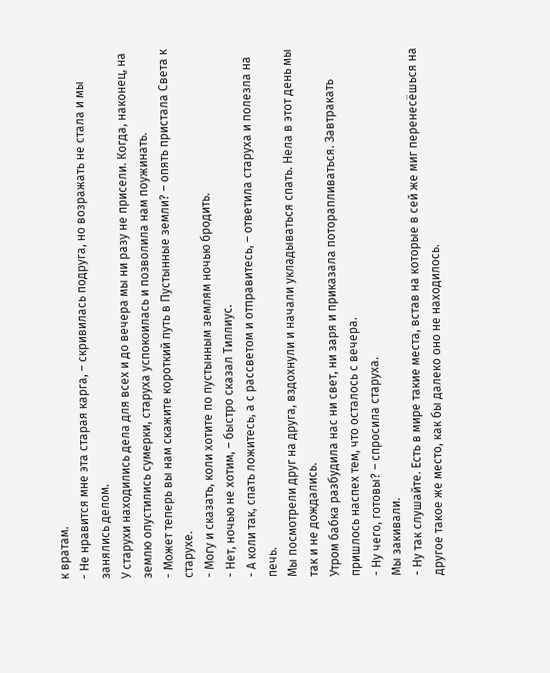к вратам.
- Не нравится мне эта старая карга, – скривилась подруга, но возражать не стала и мы занялись делом.
У старухи находились дела для всех и до вечера мы ни разу не присели. Когда, наконец, на землю опустились сумерки, старуха успокоилась и позволила нам поужинать.
- Может теперь вы нам скажите короткий путь в Пустынные земли? – опять пристала Света к старухе.
- Могу и сказать, коли хотите по пустынным землям ночью бродить.
- Нет, ночью не хотим, – быстро сказал Тиллиус.
- А коли так, спать ложитесь, а с рассветом и отправитесь, – ответила старуха и полезла на печь.
Мы посмотрели друг на друга, вздохнули и начали укладываться спать. Нела в этот день мы так и не дождались.
Утром бабка разбудила нас ни свет, ни заря и приказала поторапливаться. Завтракать пришлось наспех тем, что осталось с вечера.
- Ну чего, готовы? – спросила старуха.
Мы закивали.
- Ну так слушайте. Есть в мире такие места, встав на которые в сей же миг перенесёшься на другое такое же место, как бы далеко оно не находилось.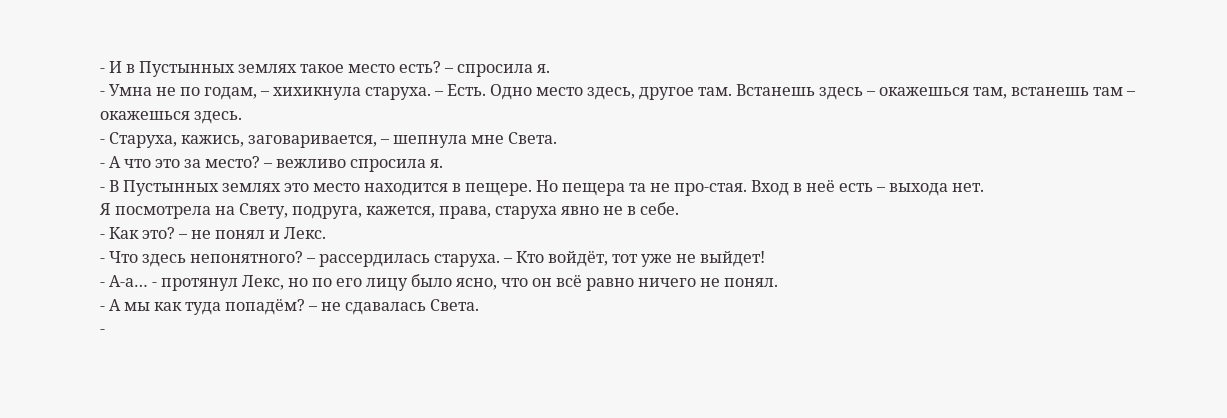- И в Пустынных землях такое место есть? – спросила я.
- Умна не по годам, – хихикнула старуха. – Есть. Одно место здесь, другое там. Встанешь здесь – окажешься там, встанешь там – окажешься здесь.
- Старуха, кажись, заговаривается, – шепнула мне Света.
- А что это за место? – вежливо спросила я.
- В Пустынных землях это место находится в пещере. Но пещера та не про-стая. Вход в неё есть – выхода нет.
Я посмотрела на Свету, подруга, кажется, права, старуха явно не в себе.
- Как это? – не понял и Лекс.
- Что здесь непонятного? – рассердилась старуха. – Кто войдёт, тот уже не выйдет!
- А-а… - протянул Лекс, но по его лицу было ясно, что он всё равно ничего не понял.
- А мы как туда попадём? – не сдавалась Света.
-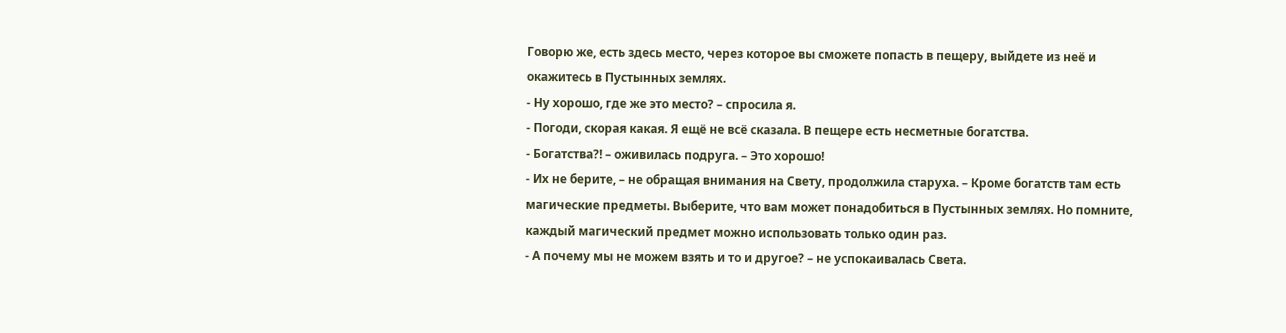Говорю же, есть здесь место, через которое вы сможете попасть в пещеру, выйдете из неё и окажитесь в Пустынных землях.
- Ну хорошо, где же это место? – спросила я.
- Погоди, скорая какая. Я ещё не всё сказала. В пещере есть несметные богатства.
- Богатства?! – оживилась подруга. – Это хорошо!
- Их не берите, – не обращая внимания на Свету, продолжила старуха. – Кроме богатств там есть магические предметы. Выберите, что вам может понадобиться в Пустынных землях. Но помните, каждый магический предмет можно использовать только один раз.
- А почему мы не можем взять и то и другое? – не успокаивалась Света.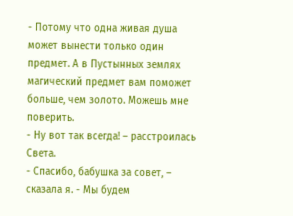- Потому что одна живая душа может вынести только один предмет. А в Пустынных землях магический предмет вам поможет больше, чем золото. Можешь мне поверить.
- Ну вот так всегда! – расстроилась Света.
- Спасибо, бабушка за совет, – сказала я. - Мы будем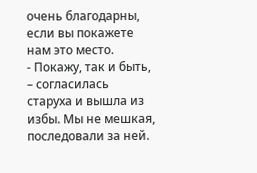очень благодарны, если вы покажете нам это место.
- Покажу, так и быть, – согласилась старуха и вышла из избы. Мы не мешкая, последовали за ней.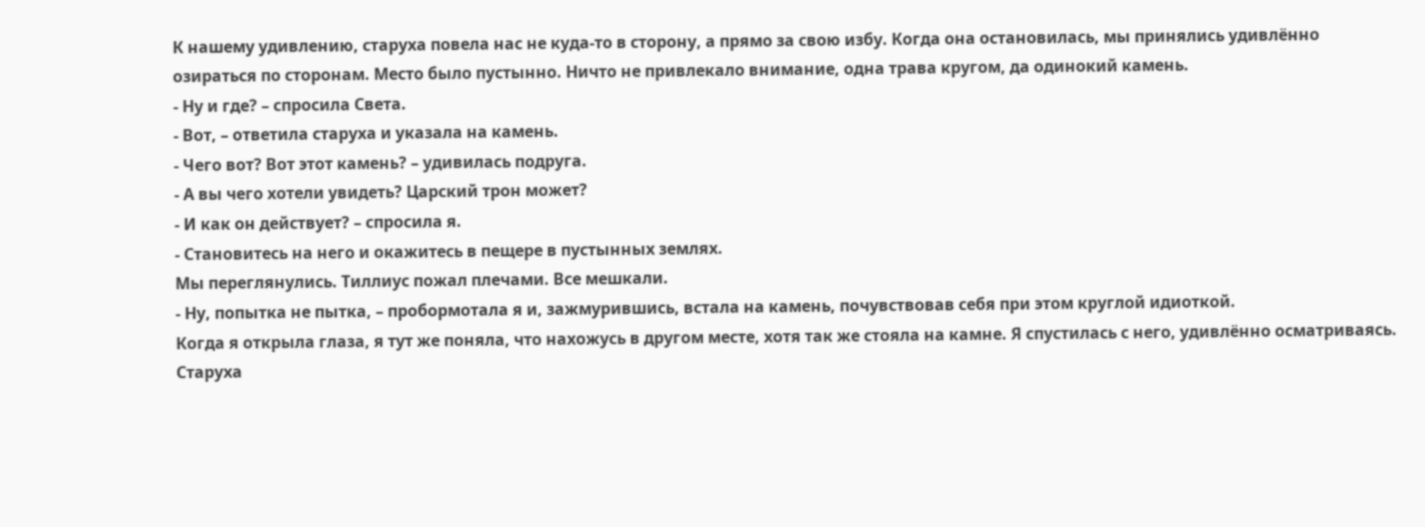К нашему удивлению, старуха повела нас не куда-то в сторону, а прямо за свою избу. Когда она остановилась, мы принялись удивлённо озираться по сторонам. Место было пустынно. Ничто не привлекало внимание, одна трава кругом, да одинокий камень.
- Ну и где? – спросила Света.
- Вот, – ответила старуха и указала на камень.
- Чего вот? Вот этот камень? – удивилась подруга.
- А вы чего хотели увидеть? Царский трон может?
- И как он действует? – спросила я.
- Становитесь на него и окажитесь в пещере в пустынных землях.
Мы переглянулись. Тиллиус пожал плечами. Все мешкали.
- Ну, попытка не пытка, – пробормотала я и, зажмурившись, встала на камень, почувствовав себя при этом круглой идиоткой.
Когда я открыла глаза, я тут же поняла, что нахожусь в другом месте, хотя так же стояла на камне. Я спустилась с него, удивлённо осматриваясь. Старуха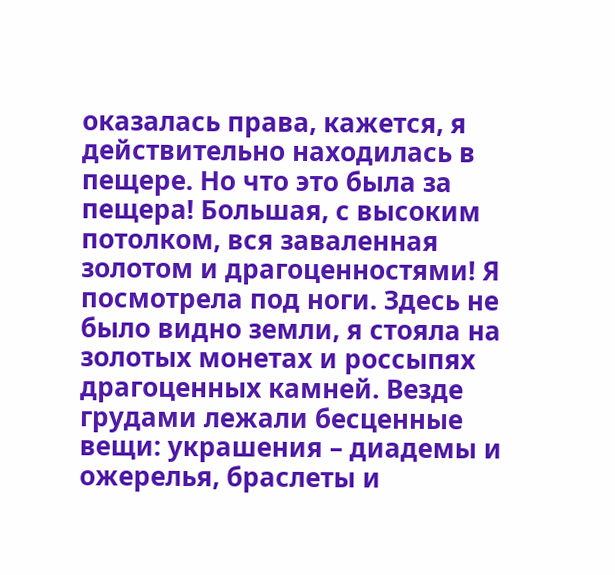оказалась права, кажется, я действительно находилась в пещере. Но что это была за пещера! Большая, с высоким потолком, вся заваленная золотом и драгоценностями! Я посмотрела под ноги. Здесь не было видно земли, я стояла на золотых монетах и россыпях драгоценных камней. Везде грудами лежали бесценные вещи: украшения – диадемы и ожерелья, браслеты и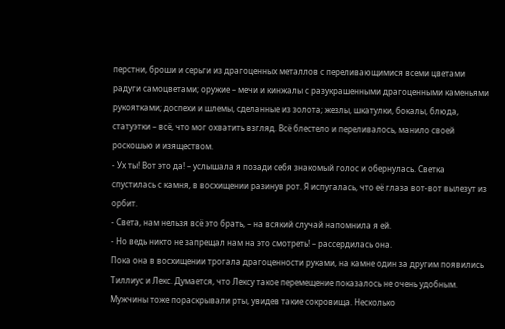перстни, броши и серьги из драгоценных металлов с переливающимися всеми цветами радуги самоцветами; оружие – мечи и кинжалы с разукрашенными драгоценными каменьями рукоятками; доспехи и шлемы, сделанные из золота; жезлы, шкатулки, бокалы, блюда, статуэтки – всё, что мог охватить взгляд. Всё блестело и переливалось, манило своей роскошью и изяществом.
- Ух ты! Вот это да! – услышала я позади себя знакомый голос и обернулась. Светка спустилась с камня, в восхищении разинув рот. Я испугалась, что её глаза вот-вот вылезут из орбит.
- Света, нам нельзя всё это брать, – на всякий случай напомнила я ей.
- Но ведь никто не запрещал нам на это смотреть! – рассердилась она.
Пока она в восхищении трогала драгоценности руками, на камне один за другим появились Тиллиус и Лекс. Думается, что Лексу такое перемещение показалось не очень удобным. Мужчины тоже пораскрывали рты, увидев такие сокровища. Несколько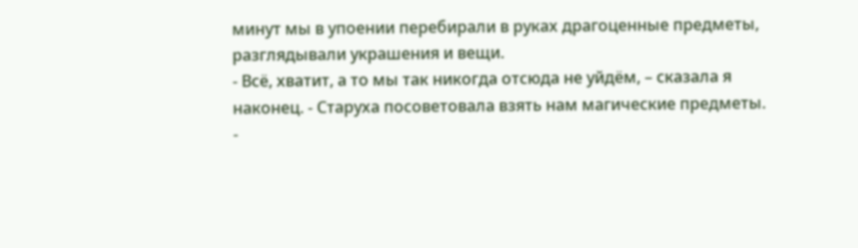минут мы в упоении перебирали в руках драгоценные предметы, разглядывали украшения и вещи.
- Всё, хватит, а то мы так никогда отсюда не уйдём, – сказала я наконец. - Старуха посоветовала взять нам магические предметы.
-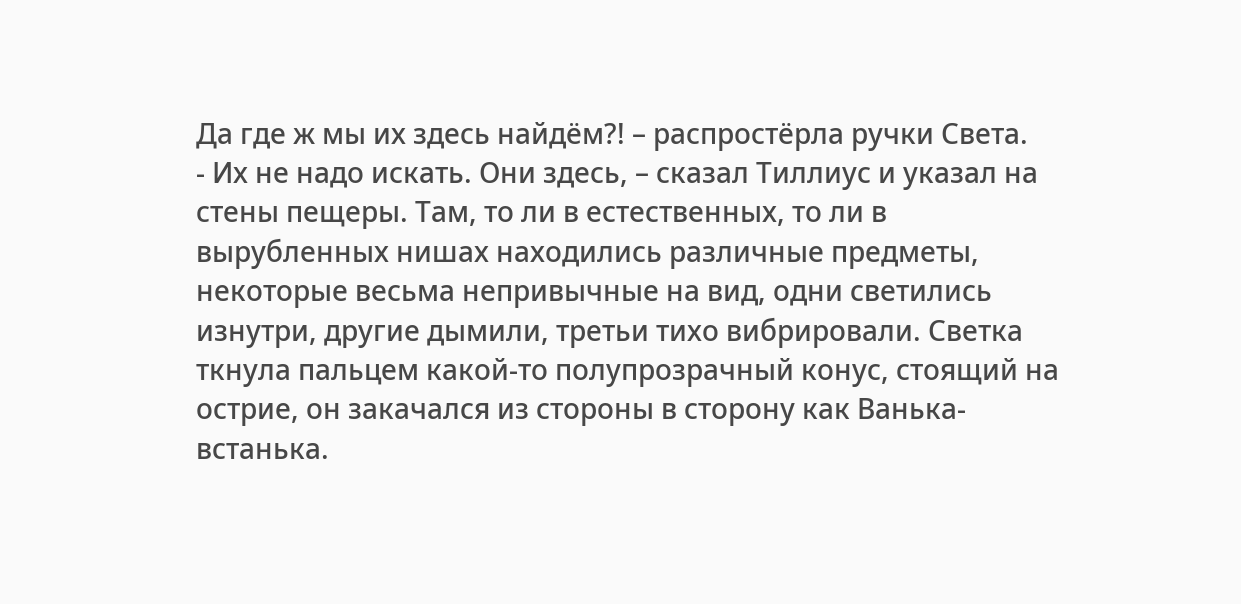Да где ж мы их здесь найдём?! – распростёрла ручки Света.
- Их не надо искать. Они здесь, – сказал Тиллиус и указал на стены пещеры. Там, то ли в естественных, то ли в вырубленных нишах находились различные предметы, некоторые весьма непривычные на вид, одни светились изнутри, другие дымили, третьи тихо вибрировали. Светка ткнула пальцем какой-то полупрозрачный конус, стоящий на острие, он закачался из стороны в сторону как Ванька-встанька.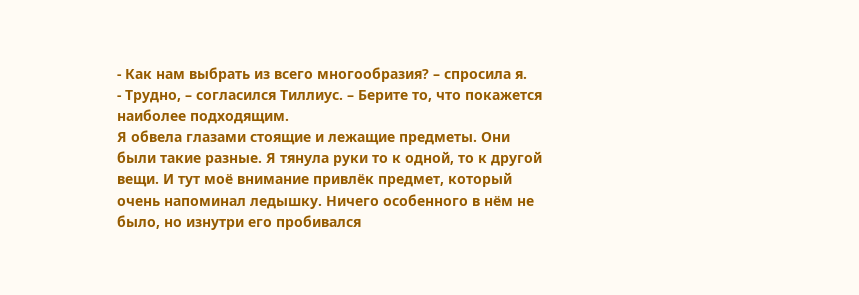- Как нам выбрать из всего многообразия? – спросила я.
- Трудно, – согласился Тиллиус. – Берите то, что покажется наиболее подходящим.
Я обвела глазами стоящие и лежащие предметы. Они были такие разные. Я тянула руки то к одной, то к другой вещи. И тут моё внимание привлёк предмет, который очень напоминал ледышку. Ничего особенного в нём не было, но изнутри его пробивался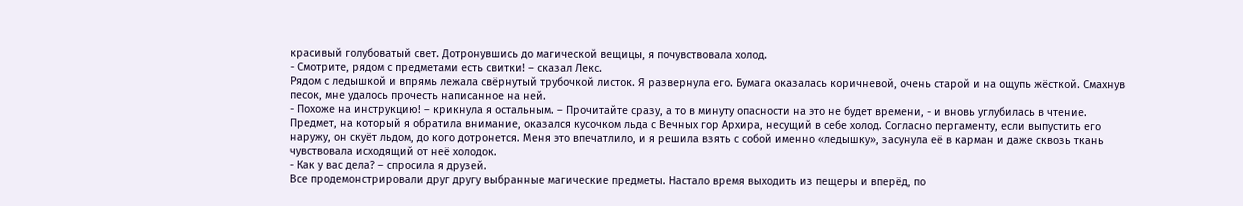красивый голубоватый свет. Дотронувшись до магической вещицы, я почувствовала холод.
- Смотрите, рядом с предметами есть свитки! – сказал Лекс.
Рядом с ледышкой и впрямь лежала свёрнутый трубочкой листок. Я развернула его. Бумага оказалась коричневой, очень старой и на ощупь жёсткой. Смахнув песок, мне удалось прочесть написанное на ней.
- Похоже на инструкцию! – крикнула я остальным. – Прочитайте сразу, а то в минуту опасности на это не будет времени, - и вновь углубилась в чтение.
Предмет, на который я обратила внимание, оказался кусочком льда с Вечных гор Архира, несущий в себе холод. Согласно пергаменту, если выпустить его наружу, он скуёт льдом, до кого дотронется. Меня это впечатлило, и я решила взять с собой именно «ледышку», засунула её в карман и даже сквозь ткань чувствовала исходящий от неё холодок.
- Как у вас дела? – спросила я друзей.
Все продемонстрировали друг другу выбранные магические предметы. Настало время выходить из пещеры и вперёд, по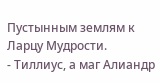Пустынным землям к Ларцу Мудрости.
- Тиллиус, а маг Алиандр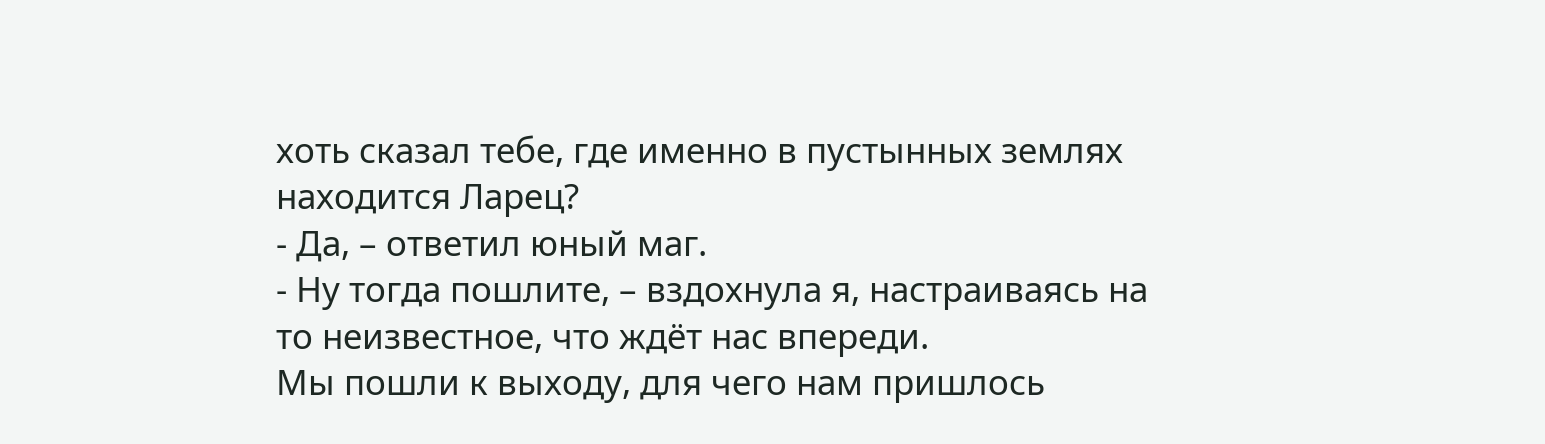хоть сказал тебе, где именно в пустынных землях находится Ларец?
- Да, – ответил юный маг.
- Ну тогда пошлите, – вздохнула я, настраиваясь на то неизвестное, что ждёт нас впереди.
Мы пошли к выходу, для чего нам пришлось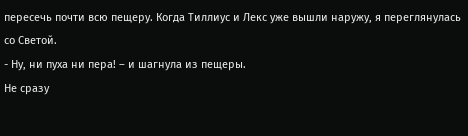пересечь почти всю пещеру. Когда Тиллиус и Лекс уже вышли наружу, я переглянулась со Светой.
- Ну, ни пуха ни пера! – и шагнула из пещеры.
Не сразу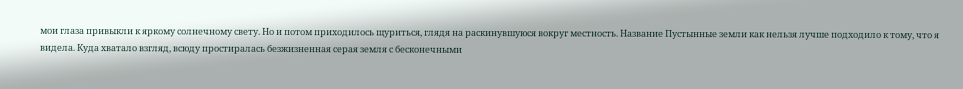мои глаза привыкли к яркому солнечному свету. Но и потом приходилось щуриться, глядя на раскинувшуюся вокруг местность. Название Пустынные земли как нельзя лучше подходило к тому, что я видела. Куда хватало взгляд, всюду простиралась безжизненная серая земля с бесконечными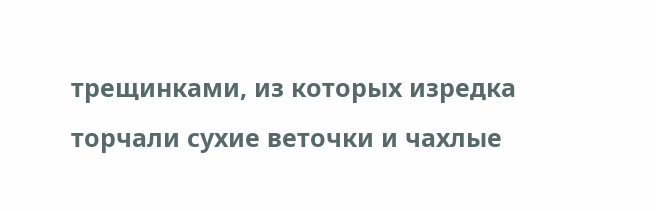трещинками, из которых изредка торчали сухие веточки и чахлые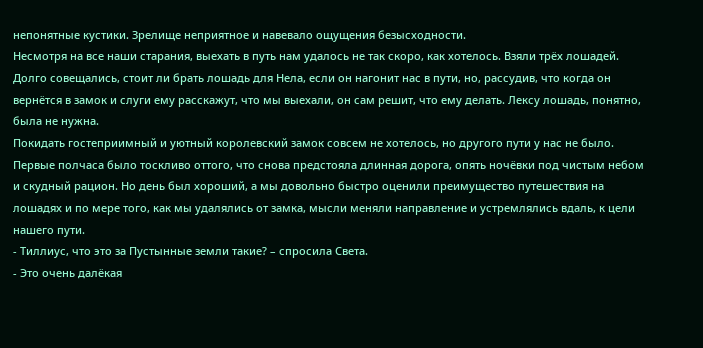непонятные кустики. Зрелище неприятное и навевало ощущения безысходности.
Несмотря на все наши старания, выехать в путь нам удалось не так скоро, как хотелось. Взяли трёх лошадей. Долго совещались, стоит ли брать лошадь для Нела, если он нагонит нас в пути, но, рассудив, что когда он вернётся в замок и слуги ему расскажут, что мы выехали, он сам решит, что ему делать. Лексу лошадь, понятно, была не нужна.
Покидать гостеприимный и уютный королевский замок совсем не хотелось, но другого пути у нас не было. Первые полчаса было тоскливо оттого, что снова предстояла длинная дорога, опять ночёвки под чистым небом и скудный рацион. Но день был хороший, а мы довольно быстро оценили преимущество путешествия на лошадях и по мере того, как мы удалялись от замка, мысли меняли направление и устремлялись вдаль, к цели нашего пути.
- Тиллиус, что это за Пустынные земли такие? – спросила Света.
- Это очень далёкая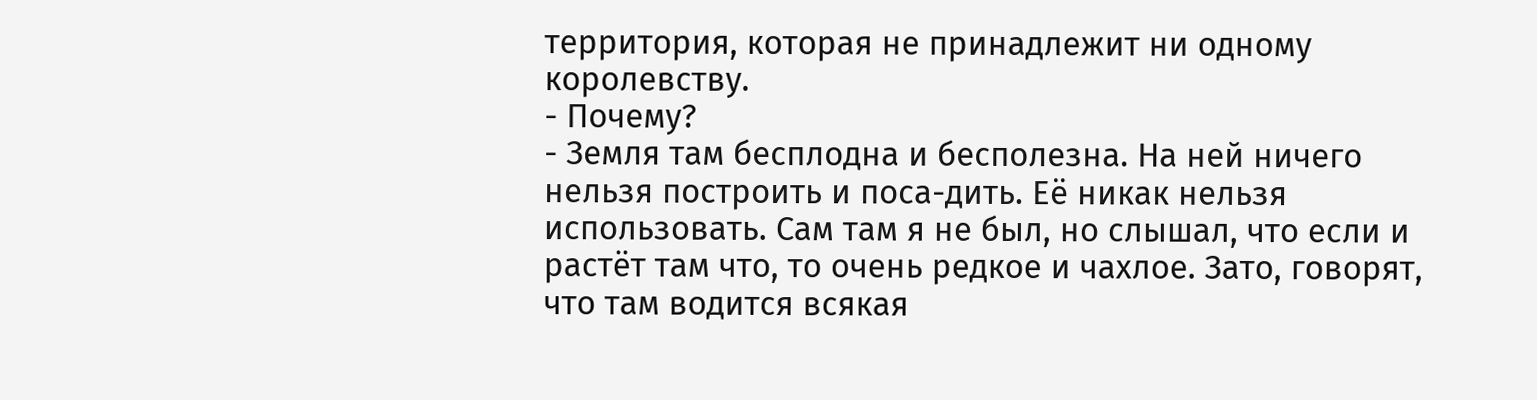территория, которая не принадлежит ни одному королевству.
- Почему?
- Земля там бесплодна и бесполезна. На ней ничего нельзя построить и поса-дить. Её никак нельзя использовать. Сам там я не был, но слышал, что если и растёт там что, то очень редкое и чахлое. Зато, говорят, что там водится всякая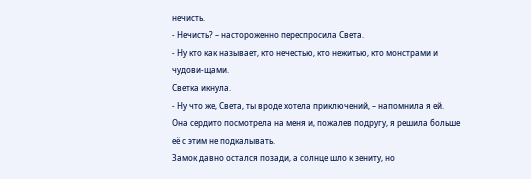нечисть.
- Нечисть? – настороженно переспросила Света.
- Ну кто как называет, кто нечестью, кто нежитью, кто монстрами и чудови-щами.
Светка икнула.
- Ну что же, Света, ты вроде хотела приключений, – напомнила я ей.
Она сердито посмотрела на меня и, пожалев подругу, я решила больше её с этим не подкалывать.
Замок давно остался позади, а солнце шло к зениту, но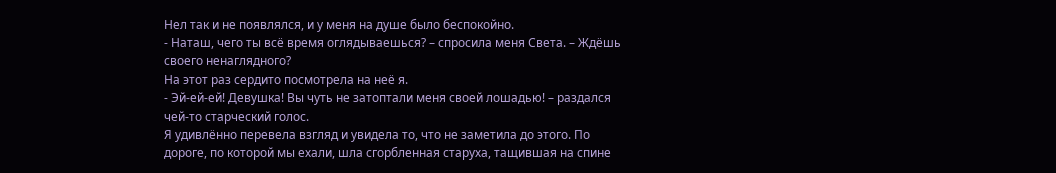Нел так и не появлялся, и у меня на душе было беспокойно.
- Наташ, чего ты всё время оглядываешься? – спросила меня Света. – Ждёшь своего ненаглядного?
На этот раз сердито посмотрела на неё я.
- Эй-ей-ей! Девушка! Вы чуть не затоптали меня своей лошадью! – раздался чей-то старческий голос.
Я удивлённо перевела взгляд и увидела то, что не заметила до этого. По дороге, по которой мы ехали, шла сгорбленная старуха, тащившая на спине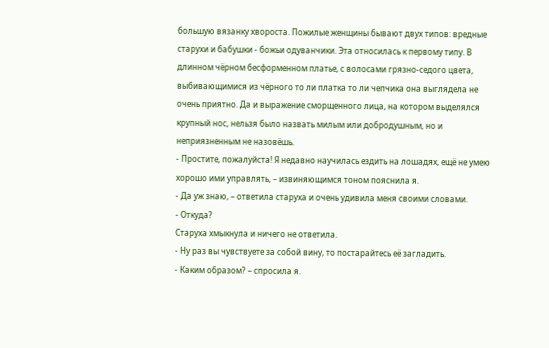большую вязанку хвороста. Пожилые женщины бывают двух типов: вредные старухи и бабушки - божьи одуванчики. Эта относилась к первому типу. В длинном чёрном бесформенном платье, с волосами грязно-седого цвета, выбивающимися из чёрного то ли платка то ли чепчика она выглядела не очень приятно. Да и выражение сморщенного лица, на котором выделялся крупный нос, нельзя было назвать милым или добродушным, но и неприязненным не назовёшь.
- Простите, пожалуйста! Я недавно научилась ездить на лошадях, ещё не умею хорошо ими управлять, – извиняющимся тоном пояснила я.
- Да уж знаю, – ответила старуха и очень удивила меня своими словами.
- Откуда?
Старуха хмыкнула и ничего не ответила.
- Ну раз вы чувствуете за собой вину, то постарайтесь её загладить.
- Каким образом? – спросила я.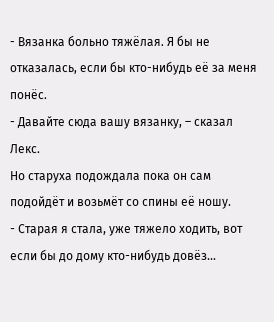- Вязанка больно тяжёлая. Я бы не отказалась, если бы кто-нибудь её за меня понёс.
- Давайте сюда вашу вязанку, – сказал Лекс.
Но старуха подождала пока он сам подойдёт и возьмёт со спины её ношу.
- Старая я стала, уже тяжело ходить, вот если бы до дому кто-нибудь довёз…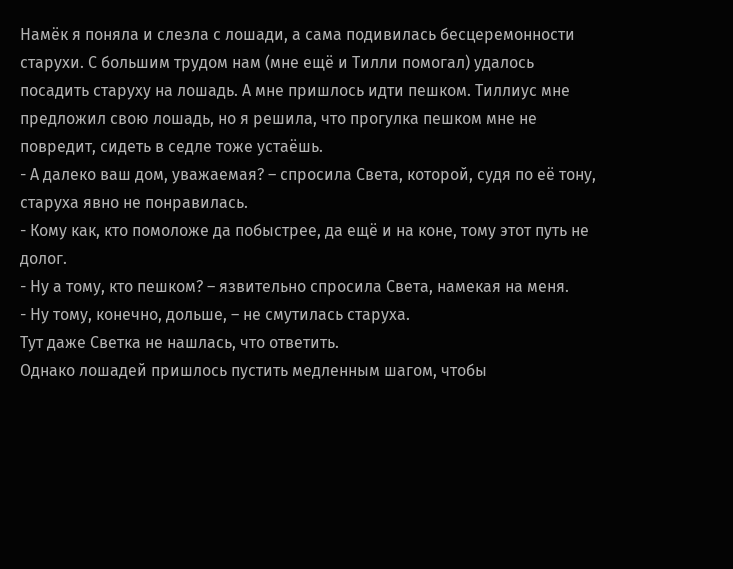Намёк я поняла и слезла с лошади, а сама подивилась бесцеремонности старухи. С большим трудом нам (мне ещё и Тилли помогал) удалось посадить старуху на лошадь. А мне пришлось идти пешком. Тиллиус мне предложил свою лошадь, но я решила, что прогулка пешком мне не повредит, сидеть в седле тоже устаёшь.
- А далеко ваш дом, уважаемая? – спросила Света, которой, судя по её тону, старуха явно не понравилась.
- Кому как, кто помоложе да побыстрее, да ещё и на коне, тому этот путь не долог.
- Ну а тому, кто пешком? – язвительно спросила Света, намекая на меня.
- Ну тому, конечно, дольше, – не смутилась старуха.
Тут даже Светка не нашлась, что ответить.
Однако лошадей пришлось пустить медленным шагом, чтобы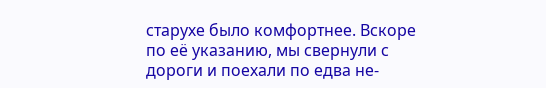старухе было комфортнее. Вскоре по её указанию, мы свернули с дороги и поехали по едва не-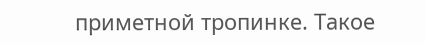приметной тропинке. Такое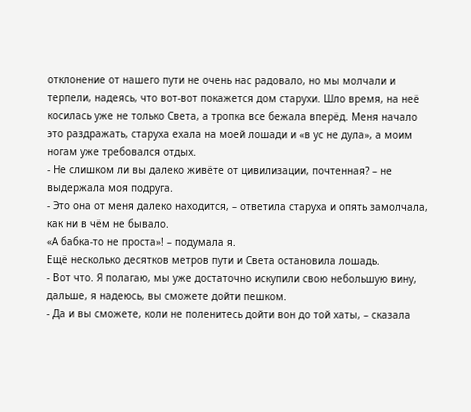отклонение от нашего пути не очень нас радовало, но мы молчали и терпели, надеясь, что вот-вот покажется дом старухи. Шло время, на неё косилась уже не только Света, а тропка все бежала вперёд. Меня начало это раздражать, старуха ехала на моей лошади и «в ус не дула», а моим ногам уже требовался отдых.
- Не слишком ли вы далеко живёте от цивилизации, почтенная? – не выдержала моя подруга.
- Это она от меня далеко находится, – ответила старуха и опять замолчала, как ни в чём не бывало.
«А бабка-то не проста»! – подумала я.
Ещё несколько десятков метров пути и Света остановила лошадь.
- Вот что. Я полагаю, мы уже достаточно искупили свою небольшую вину, дальше, я надеюсь, вы сможете дойти пешком.
- Да и вы сможете, коли не поленитесь дойти вон до той хаты, – сказала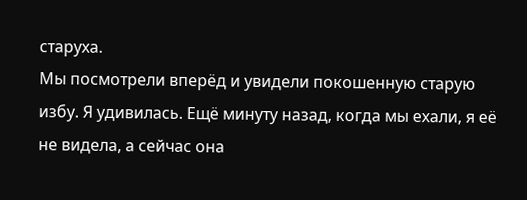старуха.
Мы посмотрели вперёд и увидели покошенную старую избу. Я удивилась. Ещё минуту назад, когда мы ехали, я её не видела, а сейчас она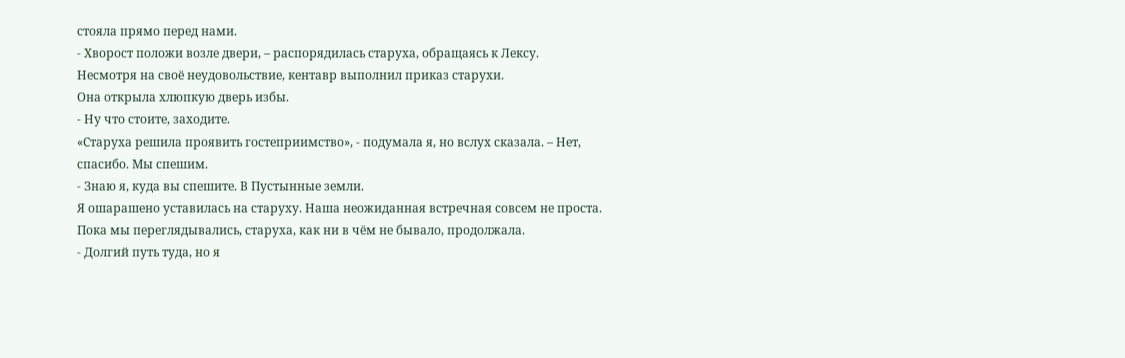стояла прямо перед нами.
- Хворост положи возле двери, – распорядилась старуха, обращаясь к Лексу.
Несмотря на своё неудовольствие, кентавр выполнил приказ старухи.
Она открыла хлюпкую дверь избы.
- Ну что стоите, заходите.
«Старуха решила проявить гостеприимство», - подумала я, но вслух сказала. – Нет, спасибо. Мы спешим.
- Знаю я, куда вы спешите. В Пустынные земли.
Я ошарашено уставилась на старуху. Наша неожиданная встречная совсем не проста. Пока мы переглядывались, старуха, как ни в чём не бывало, продолжала.
- Долгий путь туда, но я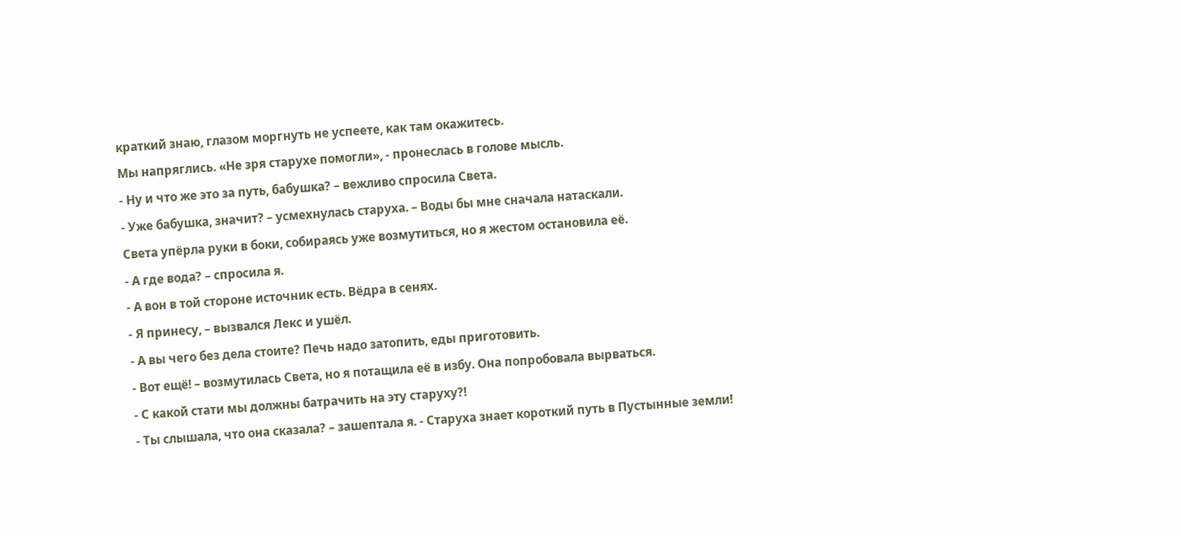краткий знаю, глазом моргнуть не успеете, как там окажитесь.
Мы напряглись. «Не зря старухе помогли», - пронеслась в голове мысль.
- Ну и что же это за путь, бабушка? – вежливо спросила Света.
- Уже бабушка, значит? – усмехнулась старуха. – Воды бы мне сначала натаскали.
Света упёрла руки в боки, собираясь уже возмутиться, но я жестом остановила её.
- А где вода? – спросила я.
- А вон в той стороне источник есть. Вёдра в сенях.
- Я принесу, – вызвался Лекс и ушёл.
- А вы чего без дела стоите? Печь надо затопить, еды приготовить.
- Вот ещё! – возмутилась Света, но я потащила её в избу. Она попробовала вырваться.
- С какой стати мы должны батрачить на эту старуху?!
- Ты слышала, что она сказала? – зашептала я. - Старуха знает короткий путь в Пустынные земли!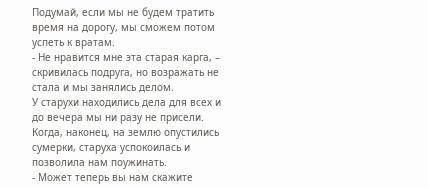Подумай, если мы не будем тратить время на дорогу, мы сможем потом успеть к вратам.
- Не нравится мне эта старая карга, – скривилась подруга, но возражать не стала и мы занялись делом.
У старухи находились дела для всех и до вечера мы ни разу не присели. Когда, наконец, на землю опустились сумерки, старуха успокоилась и позволила нам поужинать.
- Может теперь вы нам скажите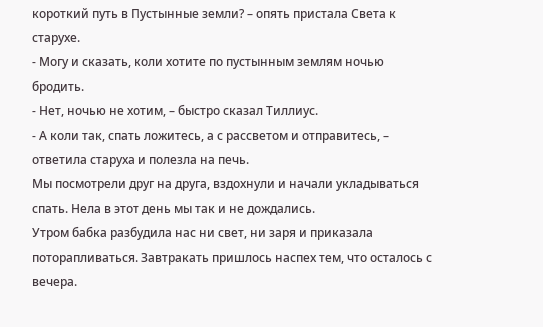короткий путь в Пустынные земли? – опять пристала Света к старухе.
- Могу и сказать, коли хотите по пустынным землям ночью бродить.
- Нет, ночью не хотим, – быстро сказал Тиллиус.
- А коли так, спать ложитесь, а с рассветом и отправитесь, – ответила старуха и полезла на печь.
Мы посмотрели друг на друга, вздохнули и начали укладываться спать. Нела в этот день мы так и не дождались.
Утром бабка разбудила нас ни свет, ни заря и приказала поторапливаться. Завтракать пришлось наспех тем, что осталось с вечера.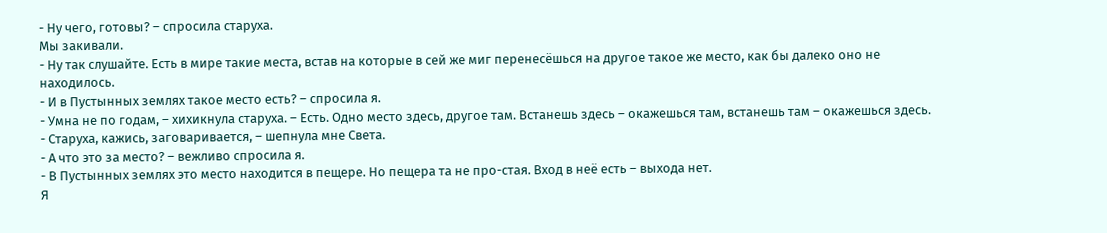- Ну чего, готовы? – спросила старуха.
Мы закивали.
- Ну так слушайте. Есть в мире такие места, встав на которые в сей же миг перенесёшься на другое такое же место, как бы далеко оно не находилось.
- И в Пустынных землях такое место есть? – спросила я.
- Умна не по годам, – хихикнула старуха. – Есть. Одно место здесь, другое там. Встанешь здесь – окажешься там, встанешь там – окажешься здесь.
- Старуха, кажись, заговаривается, – шепнула мне Света.
- А что это за место? – вежливо спросила я.
- В Пустынных землях это место находится в пещере. Но пещера та не про-стая. Вход в неё есть – выхода нет.
Я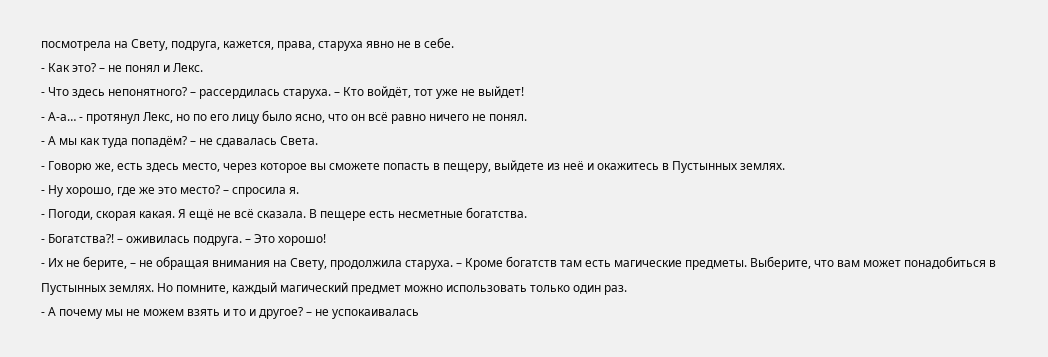посмотрела на Свету, подруга, кажется, права, старуха явно не в себе.
- Как это? – не понял и Лекс.
- Что здесь непонятного? – рассердилась старуха. – Кто войдёт, тот уже не выйдет!
- А-а… - протянул Лекс, но по его лицу было ясно, что он всё равно ничего не понял.
- А мы как туда попадём? – не сдавалась Света.
- Говорю же, есть здесь место, через которое вы сможете попасть в пещеру, выйдете из неё и окажитесь в Пустынных землях.
- Ну хорошо, где же это место? – спросила я.
- Погоди, скорая какая. Я ещё не всё сказала. В пещере есть несметные богатства.
- Богатства?! – оживилась подруга. – Это хорошо!
- Их не берите, – не обращая внимания на Свету, продолжила старуха. – Кроме богатств там есть магические предметы. Выберите, что вам может понадобиться в Пустынных землях. Но помните, каждый магический предмет можно использовать только один раз.
- А почему мы не можем взять и то и другое? – не успокаивалась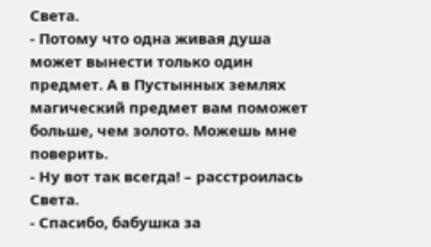Света.
- Потому что одна живая душа может вынести только один предмет. А в Пустынных землях магический предмет вам поможет больше, чем золото. Можешь мне поверить.
- Ну вот так всегда! – расстроилась Света.
- Спасибо, бабушка за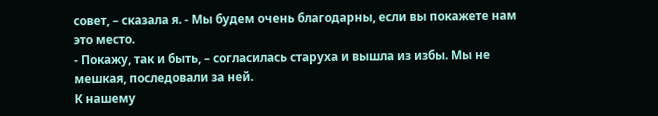совет, – сказала я. - Мы будем очень благодарны, если вы покажете нам это место.
- Покажу, так и быть, – согласилась старуха и вышла из избы. Мы не мешкая, последовали за ней.
К нашему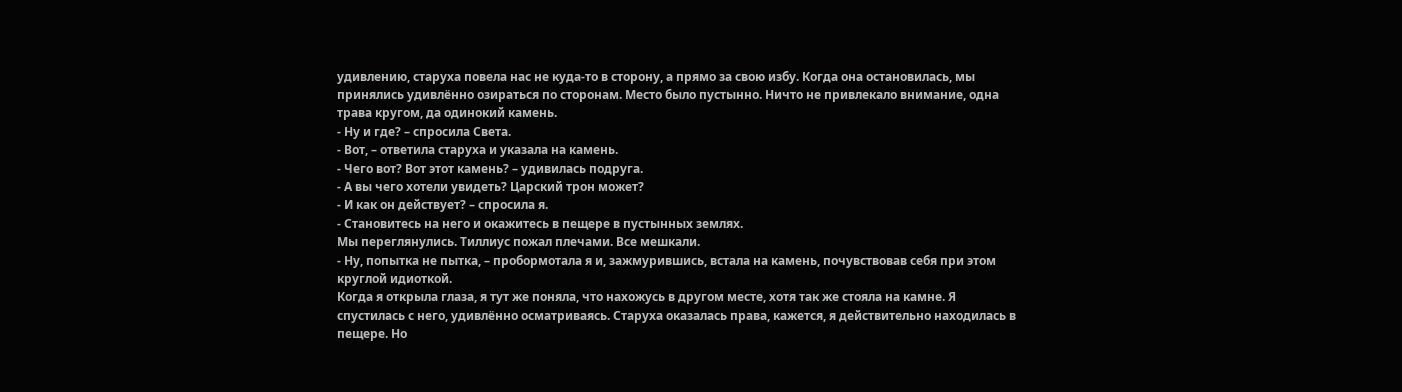удивлению, старуха повела нас не куда-то в сторону, а прямо за свою избу. Когда она остановилась, мы принялись удивлённо озираться по сторонам. Место было пустынно. Ничто не привлекало внимание, одна трава кругом, да одинокий камень.
- Ну и где? – спросила Света.
- Вот, – ответила старуха и указала на камень.
- Чего вот? Вот этот камень? – удивилась подруга.
- А вы чего хотели увидеть? Царский трон может?
- И как он действует? – спросила я.
- Становитесь на него и окажитесь в пещере в пустынных землях.
Мы переглянулись. Тиллиус пожал плечами. Все мешкали.
- Ну, попытка не пытка, – пробормотала я и, зажмурившись, встала на камень, почувствовав себя при этом круглой идиоткой.
Когда я открыла глаза, я тут же поняла, что нахожусь в другом месте, хотя так же стояла на камне. Я спустилась с него, удивлённо осматриваясь. Старуха оказалась права, кажется, я действительно находилась в пещере. Но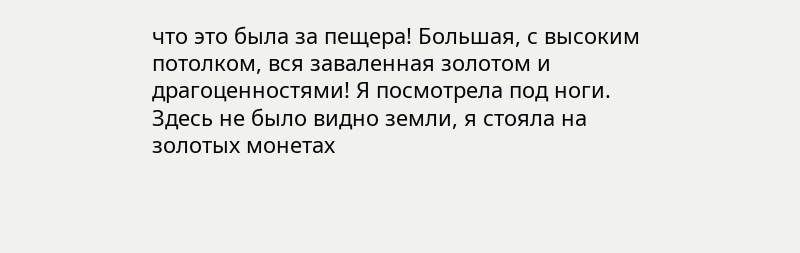что это была за пещера! Большая, с высоким потолком, вся заваленная золотом и драгоценностями! Я посмотрела под ноги. Здесь не было видно земли, я стояла на золотых монетах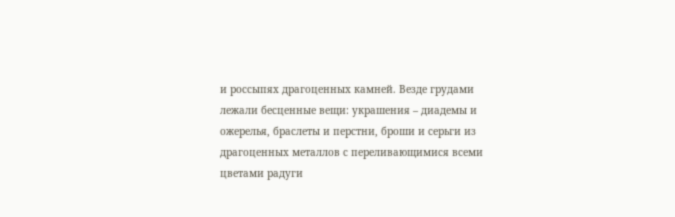и россыпях драгоценных камней. Везде грудами лежали бесценные вещи: украшения – диадемы и ожерелья, браслеты и перстни, броши и серьги из драгоценных металлов с переливающимися всеми цветами радуги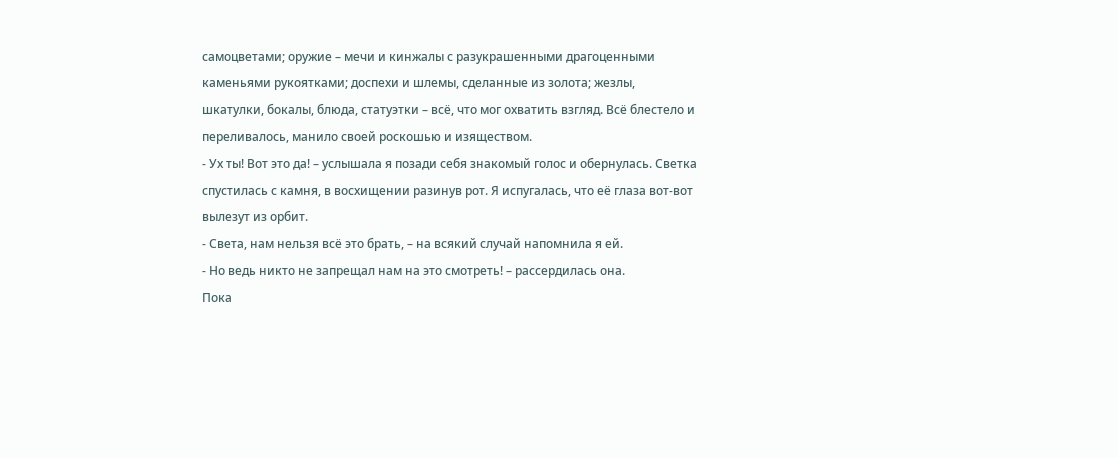самоцветами; оружие – мечи и кинжалы с разукрашенными драгоценными каменьями рукоятками; доспехи и шлемы, сделанные из золота; жезлы, шкатулки, бокалы, блюда, статуэтки – всё, что мог охватить взгляд. Всё блестело и переливалось, манило своей роскошью и изяществом.
- Ух ты! Вот это да! – услышала я позади себя знакомый голос и обернулась. Светка спустилась с камня, в восхищении разинув рот. Я испугалась, что её глаза вот-вот вылезут из орбит.
- Света, нам нельзя всё это брать, – на всякий случай напомнила я ей.
- Но ведь никто не запрещал нам на это смотреть! – рассердилась она.
Пока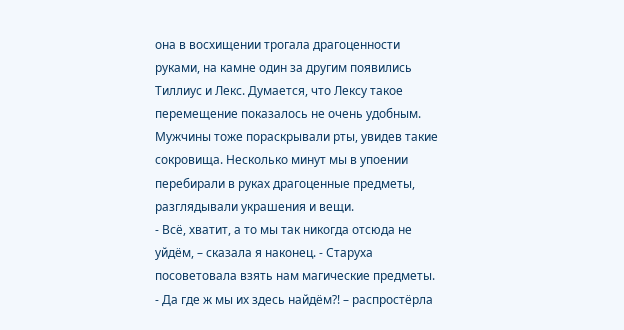она в восхищении трогала драгоценности руками, на камне один за другим появились Тиллиус и Лекс. Думается, что Лексу такое перемещение показалось не очень удобным. Мужчины тоже пораскрывали рты, увидев такие сокровища. Несколько минут мы в упоении перебирали в руках драгоценные предметы, разглядывали украшения и вещи.
- Всё, хватит, а то мы так никогда отсюда не уйдём, – сказала я наконец. - Старуха посоветовала взять нам магические предметы.
- Да где ж мы их здесь найдём?! – распростёрла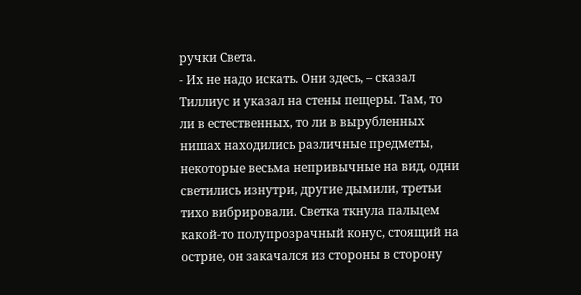ручки Света.
- Их не надо искать. Они здесь, – сказал Тиллиус и указал на стены пещеры. Там, то ли в естественных, то ли в вырубленных нишах находились различные предметы, некоторые весьма непривычные на вид, одни светились изнутри, другие дымили, третьи тихо вибрировали. Светка ткнула пальцем какой-то полупрозрачный конус, стоящий на острие, он закачался из стороны в сторону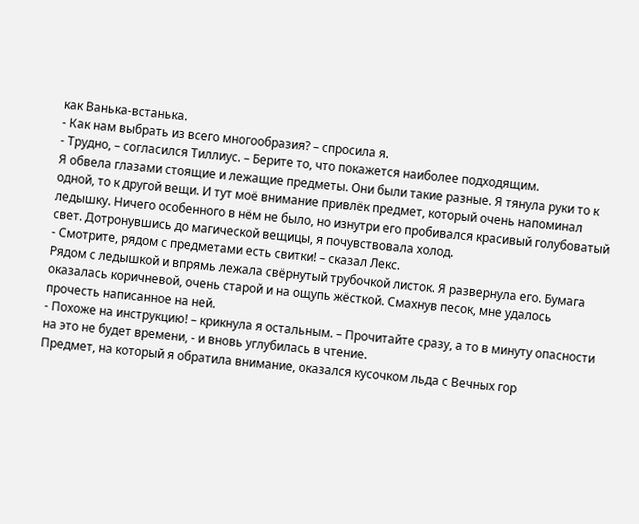как Ванька-встанька.
- Как нам выбрать из всего многообразия? – спросила я.
- Трудно, – согласился Тиллиус. – Берите то, что покажется наиболее подходящим.
Я обвела глазами стоящие и лежащие предметы. Они были такие разные. Я тянула руки то к одной, то к другой вещи. И тут моё внимание привлёк предмет, который очень напоминал ледышку. Ничего особенного в нём не было, но изнутри его пробивался красивый голубоватый свет. Дотронувшись до магической вещицы, я почувствовала холод.
- Смотрите, рядом с предметами есть свитки! – сказал Лекс.
Рядом с ледышкой и впрямь лежала свёрнутый трубочкой листок. Я развернула его. Бумага оказалась коричневой, очень старой и на ощупь жёсткой. Смахнув песок, мне удалось прочесть написанное на ней.
- Похоже на инструкцию! – крикнула я остальным. – Прочитайте сразу, а то в минуту опасности на это не будет времени, - и вновь углубилась в чтение.
Предмет, на который я обратила внимание, оказался кусочком льда с Вечных гор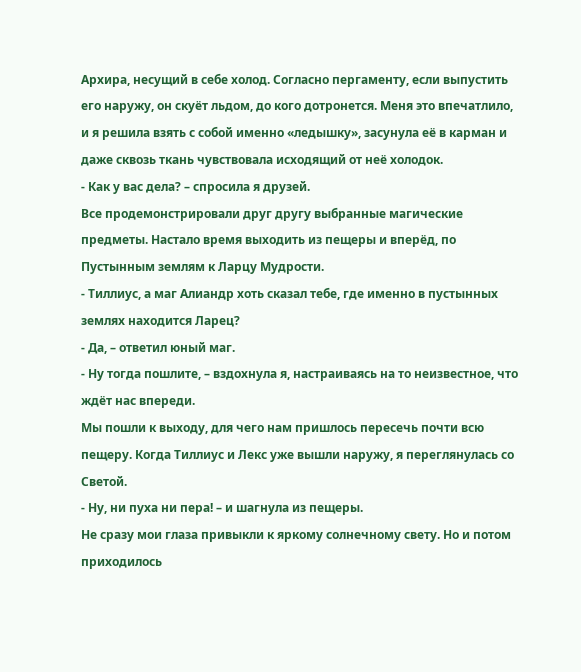Архира, несущий в себе холод. Согласно пергаменту, если выпустить его наружу, он скуёт льдом, до кого дотронется. Меня это впечатлило, и я решила взять с собой именно «ледышку», засунула её в карман и даже сквозь ткань чувствовала исходящий от неё холодок.
- Как у вас дела? – спросила я друзей.
Все продемонстрировали друг другу выбранные магические предметы. Настало время выходить из пещеры и вперёд, по Пустынным землям к Ларцу Мудрости.
- Тиллиус, а маг Алиандр хоть сказал тебе, где именно в пустынных землях находится Ларец?
- Да, – ответил юный маг.
- Ну тогда пошлите, – вздохнула я, настраиваясь на то неизвестное, что ждёт нас впереди.
Мы пошли к выходу, для чего нам пришлось пересечь почти всю пещеру. Когда Тиллиус и Лекс уже вышли наружу, я переглянулась со Светой.
- Ну, ни пуха ни пера! – и шагнула из пещеры.
Не сразу мои глаза привыкли к яркому солнечному свету. Но и потом приходилось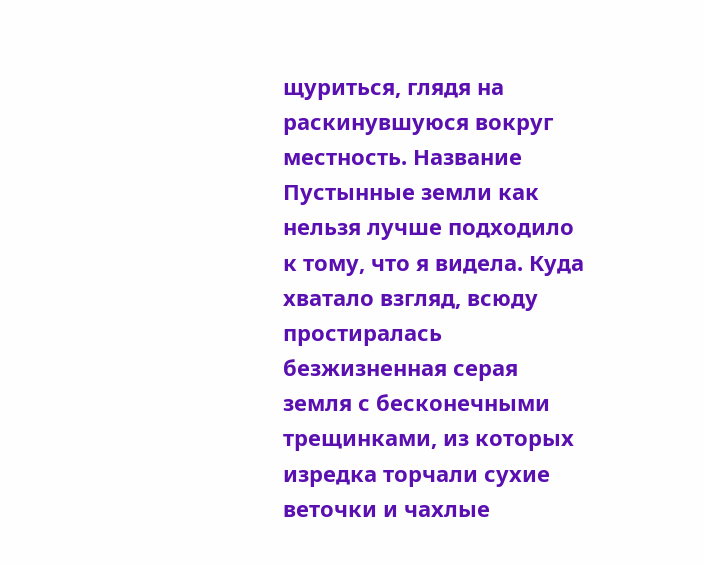щуриться, глядя на раскинувшуюся вокруг местность. Название Пустынные земли как нельзя лучше подходило к тому, что я видела. Куда хватало взгляд, всюду простиралась безжизненная серая земля с бесконечными трещинками, из которых изредка торчали сухие веточки и чахлые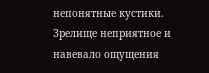непонятные кустики. Зрелище неприятное и навевало ощущения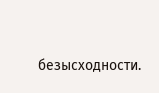безысходности.